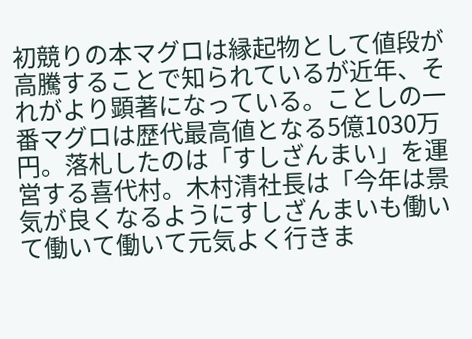初競りの本マグロは縁起物として値段が高騰することで知られているが近年、それがより顕著になっている。ことしの一番マグロは歴代最高値となる5億1030万円。落札したのは「すしざんまい」を運営する喜代村。木村清社長は「今年は景気が良くなるようにすしざんまいも働いて働いて働いて元気よく行きま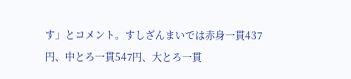す」とコメント。すしざんまいでは赤身一貫437円、中とろ一貫547円、大とろ一貫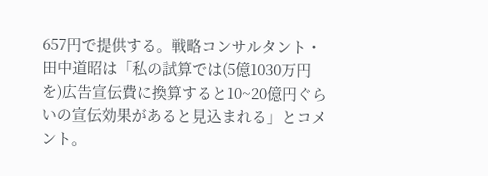657円で提供する。戦略コンサルタント・田中道昭は「私の試算では(5億1030万円を)広告宣伝費に換算すると10~20億円ぐらいの宣伝効果があると見込まれる」とコメント。